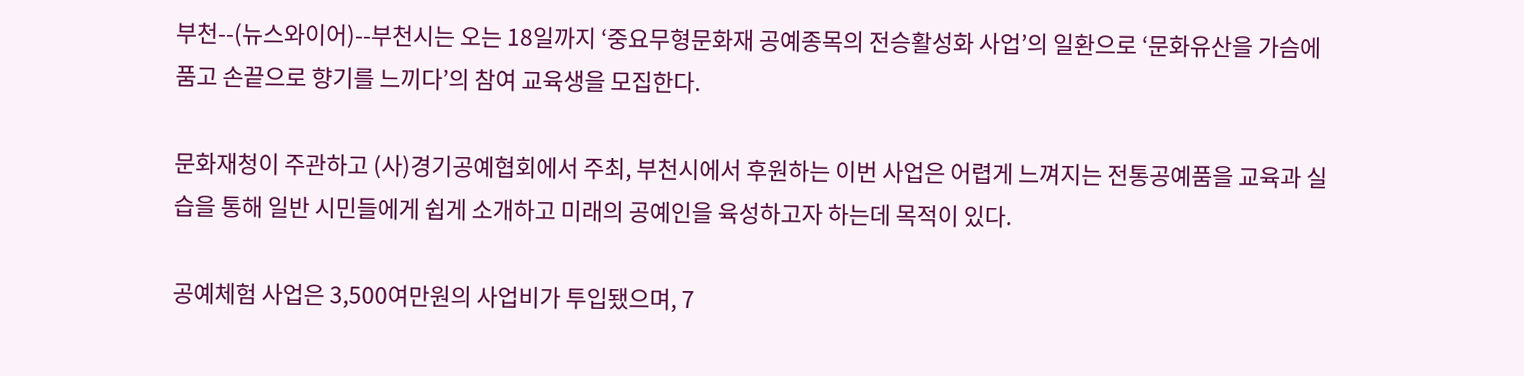부천--(뉴스와이어)--부천시는 오는 18일까지 ‘중요무형문화재 공예종목의 전승활성화 사업’의 일환으로 ‘문화유산을 가슴에 품고 손끝으로 향기를 느끼다’의 참여 교육생을 모집한다.

문화재청이 주관하고 (사)경기공예협회에서 주최, 부천시에서 후원하는 이번 사업은 어렵게 느껴지는 전통공예품을 교육과 실습을 통해 일반 시민들에게 쉽게 소개하고 미래의 공예인을 육성하고자 하는데 목적이 있다.

공예체험 사업은 3,500여만원의 사업비가 투입됐으며, 7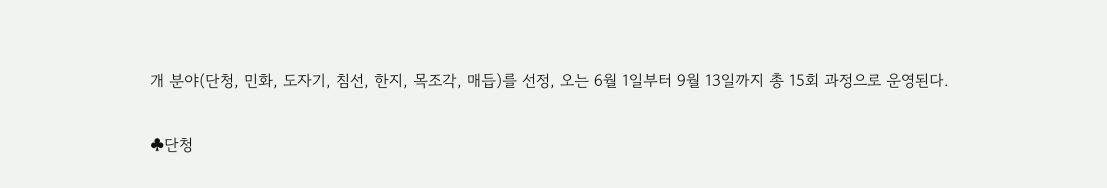개 분야(단청, 민화, 도자기, 침선, 한지, 목조각, 매듭)를 선정, 오는 6월 1일부터 9월 13일까지 총 15회 과정으로 운영된다.

♣단청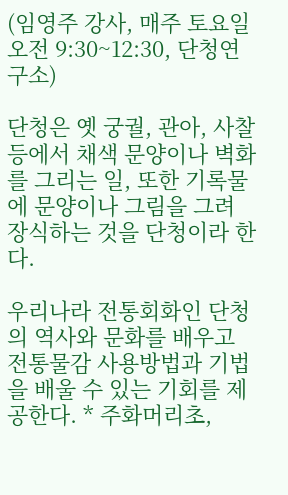(임영주 강사, 매주 토요일 오전 9:30~12:30, 단청연구소)

단청은 옛 궁궐, 관아, 사찰 등에서 채색 문양이나 벽화를 그리는 일, 또한 기록물에 문양이나 그림을 그려 장식하는 것을 단청이라 한다.

우리나라 전통회화인 단청의 역사와 문화를 배우고 전통물감 사용방법과 기법을 배울 수 있는 기회를 제공한다. * 주화머리초,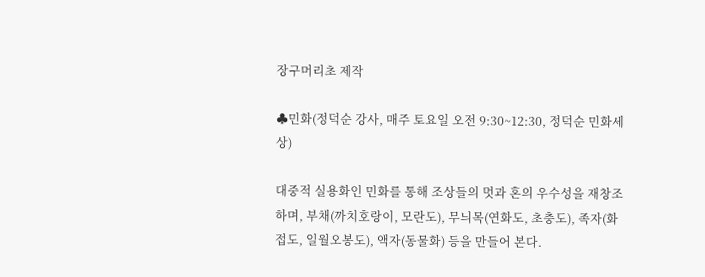장구머리초 제작

♣민화(정덕순 강사, 매주 토요일 오전 9:30~12:30, 정덕순 민화세상)

대중적 실용화인 민화를 통해 조상들의 멋과 혼의 우수성을 재창조하며, 부채(까치호랑이, 모란도), 무늬목(연화도, 초충도), 족자(화접도, 일월오봉도), 액자(동물화) 등을 만들어 본다.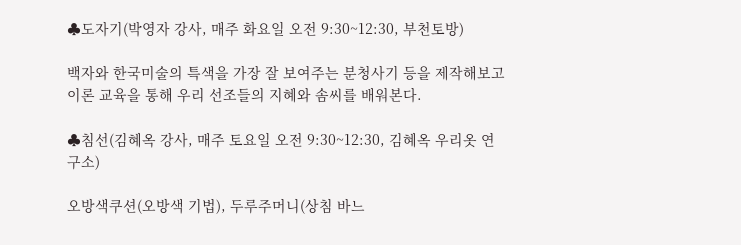♣도자기(박영자 강사, 매주 화요일 오전 9:30~12:30, 부천토방)

백자와 한국미술의 특색을 가장 잘 보여주는 분청사기 등을 제작해보고 이론 교육을 통해 우리 선조들의 지혜와 솜씨를 배워본다.

♣침선(김혜옥 강사, 매주 토요일 오전 9:30~12:30, 김혜옥 우리옷 연구소)

오방색쿠션(오방색 기법), 두루주머니(상침 바느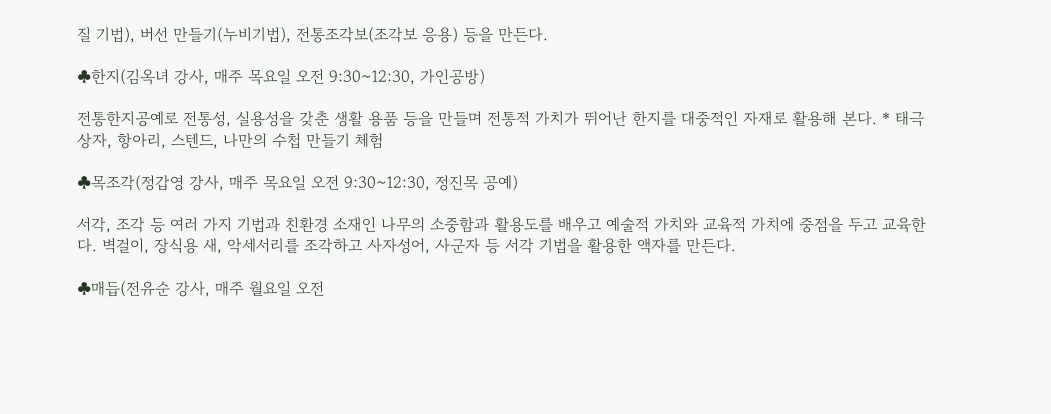질 기법), 버선 만들기(누비기법), 전통조각보(조각보 응용) 등을 만든다.

♣한지(김옥녀 강사, 매주 목요일 오전 9:30~12:30, 가인공방)

전통한지공예로 전통성, 실용성을 갖춘 생활 용품 등을 만들며 전통적 가치가 뛰어난 한지를 대중적인 자재로 활용해 본다. * 태극상자, 항아리, 스텐드, 나만의 수첩 만들기 체험

♣목조각(정갑영 강사, 매주 목요일 오전 9:30~12:30, 정진목 공예)

서각, 조각 등 여러 가지 기법과 친환경 소재인 나무의 소중함과 활용도를 배우고 예술적 가치와 교육적 가치에 중점을 두고 교육한다. 벽걸이, 장식용 새, 악세서리를 조각하고 사자성어, 사군자 등 서각 기법을 활용한 액자를 만든다.

♣매듭(전유순 강사, 매주 월요일 오전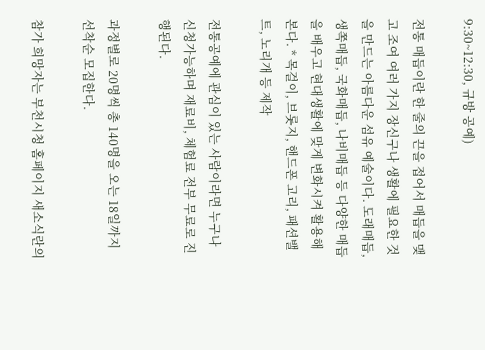9:30~12:30, 규방 공예)

전통 매듭이란 한 줄의 끈을 접어서 매듭을 맺고 조여 여러 가지 장신구나 생활에 필요한 것을 만드는 아름다운 섬유 예술이다. 도래매듭, 생쪽매듭, 국화매듭, 나비매듭 등 다양한 매듭을 배우고 현대생활에 맞게 변화시켜 활용해 본다. * 목걸이, 브롯지, 핸드폰 고리, 패션밸트, 노리개 등 제작

전통공예에 관심이 있는 사람이라면 누구나 신청가능하며 재료비, 체험료 전부 무료로 진행된다.

과정별로 20명씩 총 140명을 오는 18일까지 선착순 모집한다.

참가 희망자는 부천시청 홈페이지 새소식란의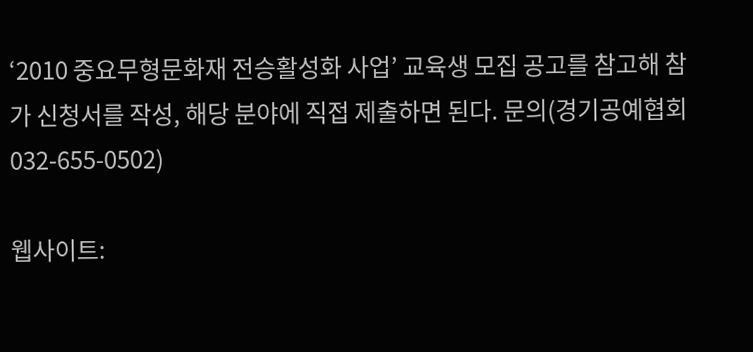‘2010 중요무형문화재 전승활성화 사업’ 교육생 모집 공고를 참고해 참가 신청서를 작성, 해당 분야에 직접 제출하면 된다. 문의(경기공예협회 032-655-0502)

웹사이트: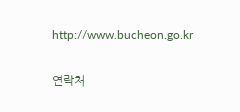http://www.bucheon.go.kr

연락처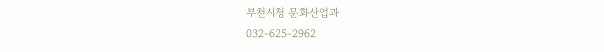부천시청 문화산업과
032-625-2962